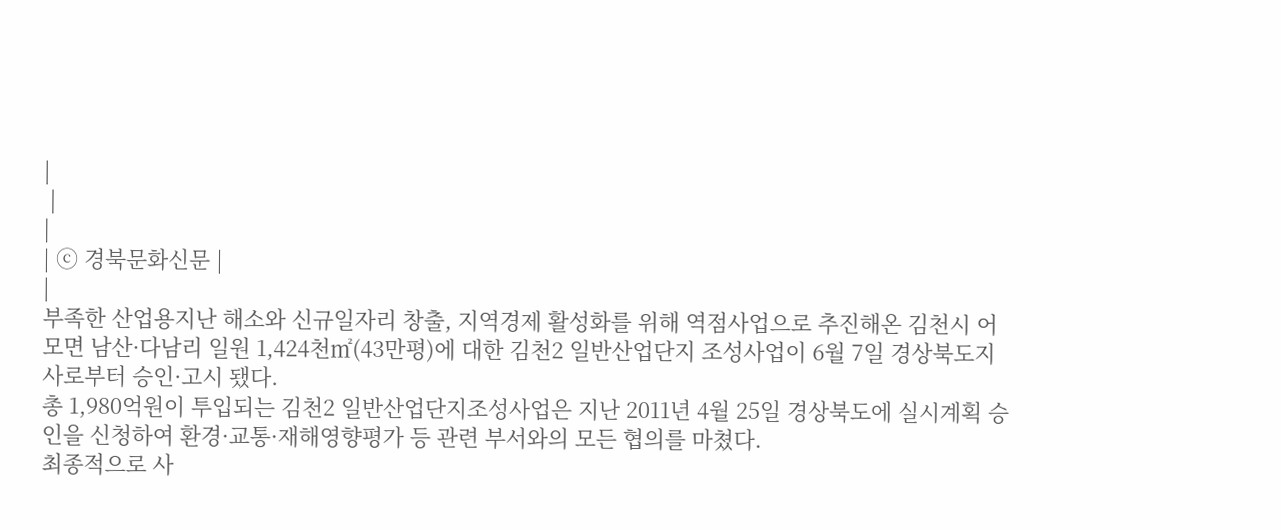|
 |
|
| ⓒ 경북문화신문 |
|
부족한 산업용지난 해소와 신규일자리 창출, 지역경제 활성화를 위해 역점사업으로 추진해온 김천시 어모면 남산·다남리 일원 1,424천㎡(43만평)에 대한 김천2 일반산업단지 조성사업이 6월 7일 경상북도지사로부터 승인·고시 됐다.
총 1,980억원이 투입되는 김천2 일반산업단지조성사업은 지난 2011년 4월 25일 경상북도에 실시계획 승인을 신청하여 환경·교통·재해영향평가 등 관련 부서와의 모든 협의를 마쳤다.
최종적으로 사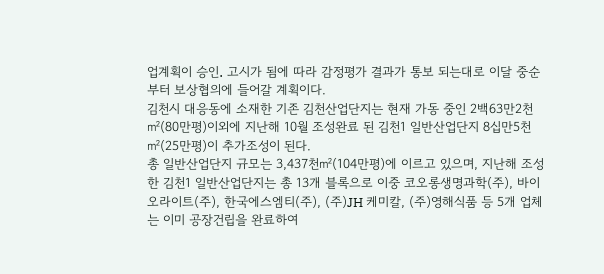업계획이 승인․ 고시가 됨에 따라 감정평가 결과가 통보 되는대로 이달 중순부터 보상협의에 들어갈 계획이다.
김천시 대응동에 소재한 기존 김천산업단지는 현재 가동 중인 2백63만2천㎡(80만평)이외에 지난해 10월 조성완료 된 김천1 일반산업단지 8십만5천㎡(25만평)이 추가조성이 된다.
총 일반산업단지 규모는 3,437천㎡(104만평)에 이르고 있으며, 지난해 조성한 김천1 일반산업단지는 총 13개 블록으로 이중 코오롱생명과학(주), 바이오라이트(주), 한국에스엠티(주), (주)JH 케미칼, (주)영해식품 등 5개 업체는 이미 공장건립을 완료하여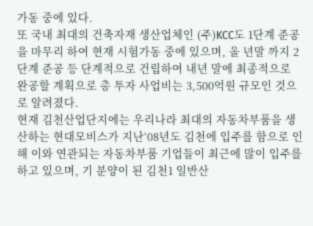가동 중에 있다.
또 국내 최대의 건축자재 생산업체인 (주)KCC도 1단계 준공을 마무리 하여 현재 시험가동 중에 있으며, 올 년말 까지 2단계 준공 등 단계적으로 건립하여 내년 말에 최종적으로 완공할 계획으로 총 투자 사업비는 3,500억원 규모인 것으로 알려졌다.
현재 김천산업단지에는 우리나라 최대의 자동차부품을 생산하는 현대모비스가 지난‘08년도 김천에 입주를 함으로 인해 이와 연관되는 자동차부품 기업들이 최근에 많이 입주를 하고 있으며, 기 분양이 된 김천1 일반산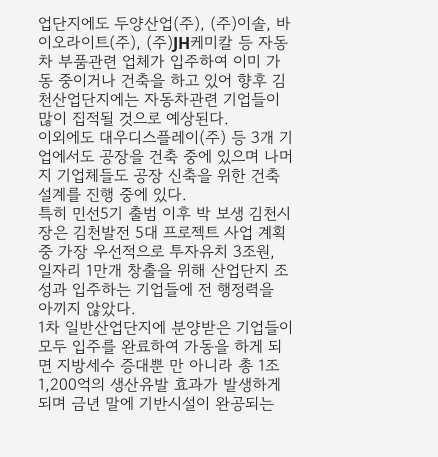업단지에도 두양산업(주), (주)이솔, 바이오라이트(주), (주)JH케미칼 등 자동차 부품관련 업체가 입주하여 이미 가동 중이거나 건축을 하고 있어 향후 김천산업단지에는 자동차관련 기업들이 많이 집적될 것으로 예상된다.
이외에도 대우디스플레이(주) 등 3개 기업에서도 공장을 건축 중에 있으며 나머지 기업체들도 공장 신축을 위한 건축설계를 진행 중에 있다.
특히 민선5기 출범 이후 박 보생 김천시장은 김천발전 5대 프로젝트 사업 계획 중 가장 우선적으로 투자유치 3조원, 일자리 1만개 창출을 위해 산업단지 조성과 입주하는 기업들에 전 행정력을 아끼지 않았다.
1차 일반산업단지에 분양받은 기업들이 모두 입주를 완료하여 가동을 하게 되면 지방세수 증대뿐 만 아니라 총 1조 1,200억의 생산유발 효과가 발생하게 되며 금년 말에 기반시설이 완공되는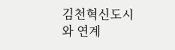김천혁신도시와 연계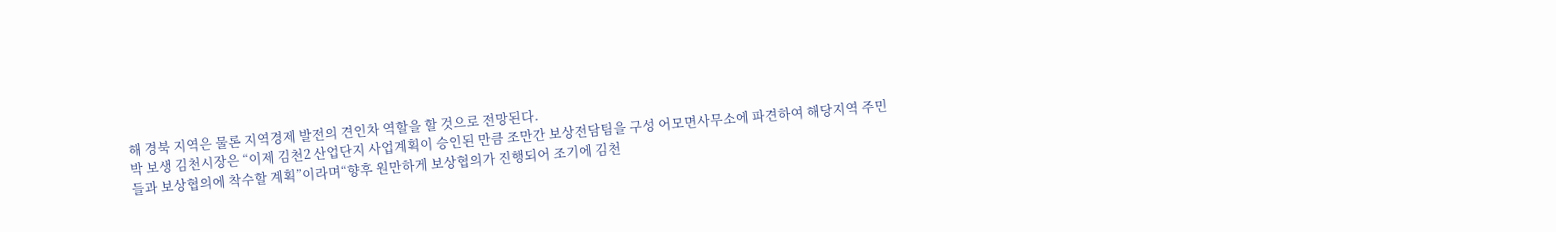해 경북 지역은 물론 지역경제 발전의 견인차 역할을 할 것으로 전망된다.
박 보생 김천시장은 “이제 김천2 산업단지 사업계획이 승인된 만큼 조만간 보상전담팀을 구성 어모면사무소에 파견하여 해당지역 주민들과 보상협의에 착수할 계획”이라며“향후 원만하게 보상협의가 진행되어 조기에 김천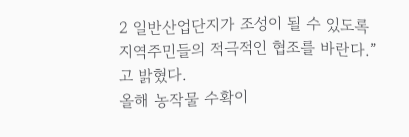2 일반산업단지가 조성이 될 수 있도록 지역주민들의 적극적인 협조를 바란다.”고 밝혔다.
올해 농작물 수확이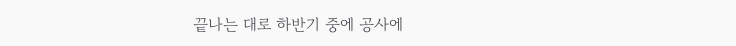끝나는 대로 하반기 중에 공사에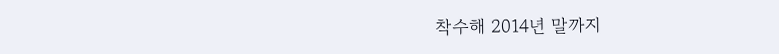착수해 2014년 말까지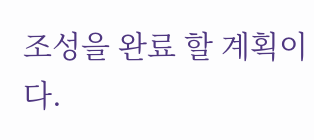조성을 완료 할 계획이다.